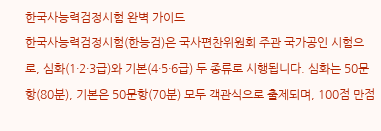한국사능력검정시험 완벽 가이드
한국사능력검정시험(한능검)은 국사편찬위원회 주관 국가공인 시험으로, 심화(1·2·3급)와 기본(4·5·6급) 두 종류로 시행됩니다. 심화는 50문항(80분), 기본은 50문항(70분) 모두 객관식으로 출제되며, 100점 만점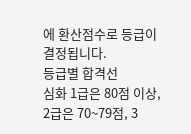에 환산점수로 등급이 결정됩니다.
등급별 합격선
심화 1급은 80점 이상, 2급은 70~79점, 3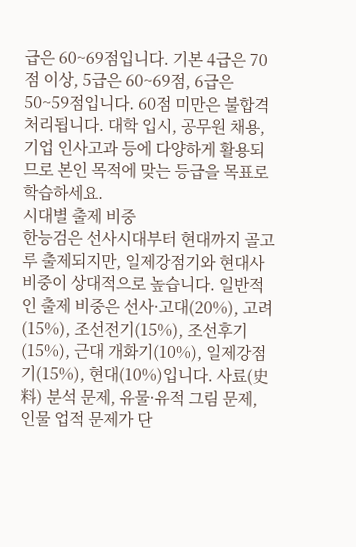급은 60~69점입니다. 기본 4급은 70점 이상, 5급은 60~69점, 6급은 50~59점입니다. 60점 미만은 불합격 처리됩니다. 대학 입시, 공무원 채용, 기업 인사고과 등에 다양하게 활용되므로 본인 목적에 맞는 등급을 목표로 학습하세요.
시대별 출제 비중
한능검은 선사시대부터 현대까지 골고루 출제되지만, 일제강점기와 현대사 비중이 상대적으로 높습니다. 일반적인 출제 비중은 선사·고대(20%), 고려(15%), 조선전기(15%), 조선후기(15%), 근대 개화기(10%), 일제강점기(15%), 현대(10%)입니다. 사료(史料) 분석 문제, 유물·유적 그림 문제, 인물 업적 문제가 단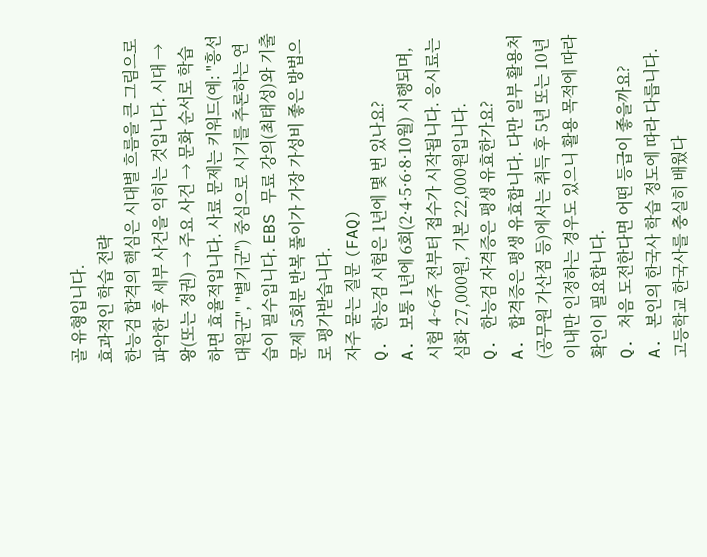골 유형입니다.
효과적인 학습 전략
한능검 합격의 핵심은 시대별 흐름을 큰 그림으로 파악한 후 세부 사건을 익히는 것입니다. 시대 → 왕(또는 정권) → 주요 사건 → 문화 순서로 학습하면 효율적입니다. 사료 문제는 키워드(예: "흥선대원군", "별기군") 중심으로 시기를 추론하는 연습이 필수입니다. EBS 무료 강의(최태성)와 기출문제 5회분 반복 풀이가 가장 가성비 좋은 방법으로 평가받습니다.
자주 묻는 질문 (FAQ)
Q. 한능검 시험은 1년에 몇 번 있나요?
A. 보통 1년에 6회(2·4·5·6·8·10월) 시행되며, 시험 4~6주 전부터 접수가 시작됩니다. 응시료는 심화 27,000원, 기본 22,000원입니다.
Q. 한능검 자격증은 평생 유효한가요?
A. 합격증은 평생 유효합니다. 다만 일부 활용처(공무원 가산점 등)에서는 취득 후 5년 또는 10년 이내만 인정하는 경우도 있으니 활용 목적에 따라 확인이 필요합니다.
Q. 처음 도전한다면 어떤 등급이 좋을까요?
A. 본인의 한국사 학습 정도에 따라 다릅니다. 고등학교 한국사를 충실히 배웠다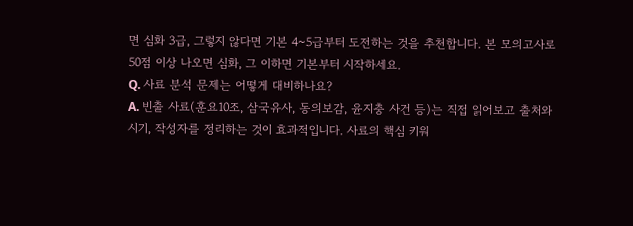면 심화 3급, 그렇지 않다면 기본 4~5급부터 도전하는 것을 추천합니다. 본 모의고사로 50점 이상 나오면 심화, 그 이하면 기본부터 시작하세요.
Q. 사료 분석 문제는 어떻게 대비하나요?
A. 빈출 사료(훈요10조, 삼국유사, 동의보감, 윤지충 사건 등)는 직접 읽어보고 출처와 시기, 작성자를 정리하는 것이 효과적입니다. 사료의 핵심 키워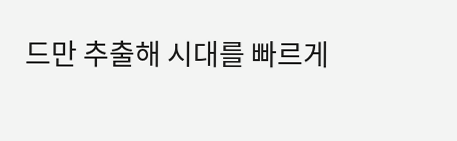드만 추출해 시대를 빠르게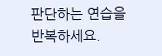판단하는 연습을 반복하세요.